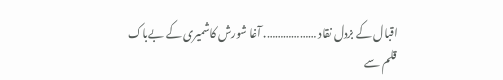اقبال کے بزدل نقاد ………………. آغا شورش کاشمیری کے بےباک قلم سے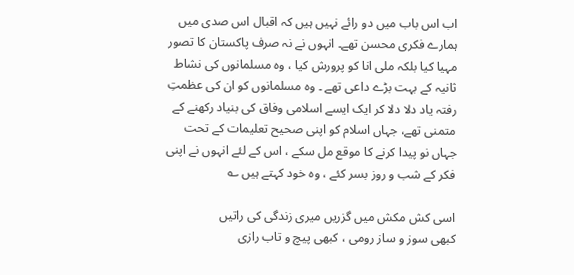اب اس باب میں دو رائے نہیں ہیں کہ اقبال اس صدی میں ہمارے فکری محسن تھے۔ انہوں نے نہ صرف پاکستان کا تصور مہیا کیا بلکہ ملی انا کو پرورش کیا ، وہ مسلمانوں کی نشاط ثانیہ کے بہت بڑے داعی تھے ۔ وہ مسلمانوں کو ان کی عظمتِ رفتہ یاد دلا دلا کر ایک ایسے اسلامی وفاق کی بنیاد رکھنے کے متمنی تھے، جہاں اسلام کو اپنی صحیح تعلیمات کے تحت جہاں نو پیدا کرنے کا موقع مل سکے ، اس کے لئے انہوں نے اپنی فکر کے شب و روز بسر کئے ، وہ خود کہتے ہیں ؎

اسی کش مکش میں گزریں میری زندگی کی راتیں
کبھی سوز و ساز رومی ، کبھی پیچ و تاب رازی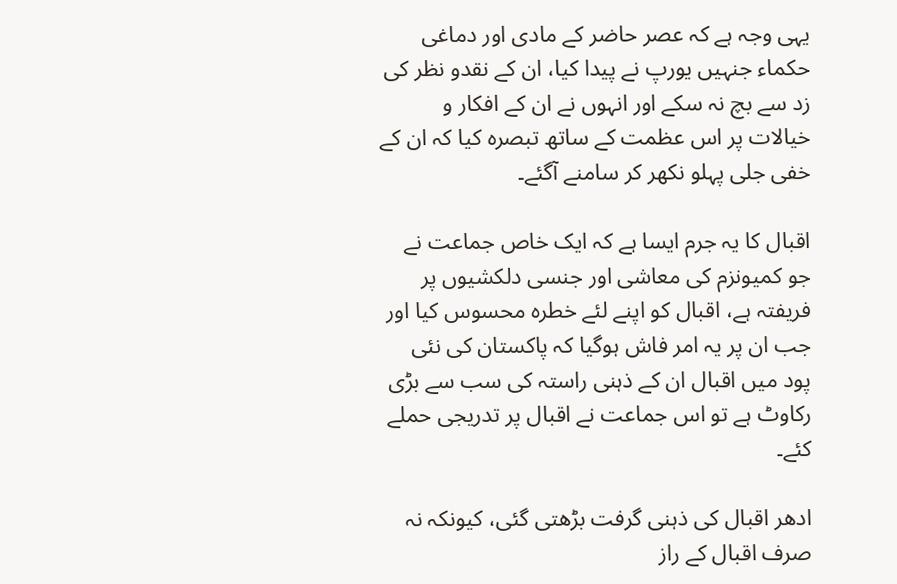یہی وجہ ہے کہ عصر حاضر کے مادی اور دماغی حکماء جنہیں یورپ نے پیدا کیا، ان کے نقدو نظر کی زد سے بچ نہ سکے اور انہوں نے ان کے افکار و خیالات پر اس عظمت کے ساتھ تبصرہ کیا کہ ان کے خفی جلی پہلو نکھر کر سامنے آگئے۔

اقبال کا یہ جرم ایسا ہے کہ ایک خاص جماعت نے جو کمیونزم کی معاشی اور جنسی دلکشیوں پر فریفتہ ہے، اقبال کو اپنے لئے خطرہ محسوس کیا اور جب ان پر یہ امر فاش ہوگیا کہ پاکستان کی نئی پود میں اقبال ان کے ذہنی راستہ کی سب سے بڑی رکاوٹ ہے تو اس جماعت نے اقبال پر تدریجی حملے کئے۔

ادھر اقبال کی ذہنی گرفت بڑھتی گئی، کیونکہ نہ صرف اقبال کے راز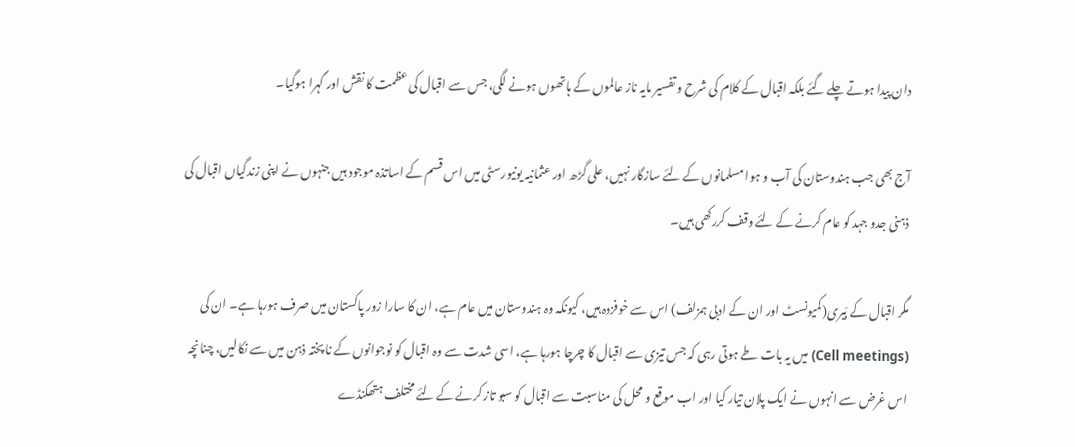دان پیدا ہوتے چلے گئے بلکہ اقبال کے کلام کی شرح و تفسیر مایہ ناز عالموں کے ہاتھوں ہونے لگی، جس سے اقبال کی عظمت کا نقش اور گہرا ہوگیا۔

آج بھی جب ہندوستان کی آب و ہوا مسلمانوں کے لئے سازگار نہیں، علی گڑھ اور عثمانیہ یونیورسٹی میں اس قسم کے اساتذہ موجود ہیں جنہوں نے اپنی زندگیاں اقبال کی ذہنی جدو جہد کو عام کرنے کے لئے وقف کررکھی ہیں۔

مگر اقبال کے بَیری(کمیونسٹ اور ان کے ادبی ہمزلف) اس سے خوفزدہ ہیں، کیونکہ وہ ہندوستان میں عام ہے، ان کا سارا زور پاکستان میں صرف ہورہا ہے۔ ان کی (Cell meetings) میں یہ بات طے ہوتی رہی کہ جس تیزی سے اقبال کا چرچا ہورہا ہے، اسی شدت سے وہ اقبال کو نوجوانوں کے نا پختہ ذہن میں سے نکالیں، چنانچہ اس غرض سے انہوں نے ایک پلان تیار کیا اور اب موقع و محل کی مناسبت سے اقبال کو سبو تاز کرنے کے لئے مختلف ہتھکنڈے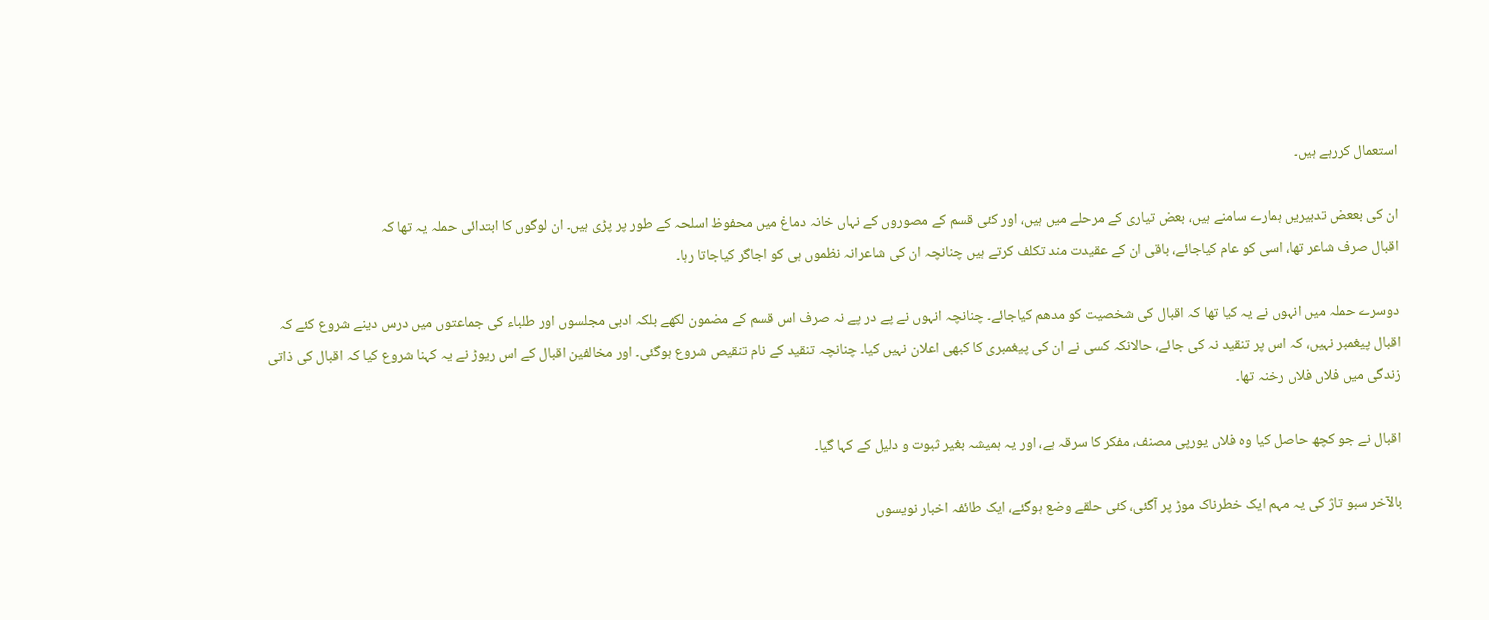استعمال کررہے ہیں۔

ان کی بععض تدبیریں ہمارے سامنے ہیں، بعض تیاری کے مرحلے میں ہیں، اور کئی قسم کے مصوروں کے نہاں خانہ دماغ میں محفوظ اسلحہ کے طور پر پڑی ہیں۔ ان لوگوں کا ابتدائی حملہ یہ تھا کہ
اقبال صرف شاعر تھا، اسی کو عام کیاجائے، باقی ان کے عقیدت مند تکلف کرتے ہیں چنانچہ ان کی شاعرانہ نظموں ہی کو اجاگر کیاجاتا رہا۔

دوسرے حملہ میں انہوں نے یہ کیا تھا کہ اقبال کی شخصیت کو مدھم کیاجائے۔ چنانچہ انہوں نے پے در پے نہ صرف اس قسم کے مضمون لکھے بلکہ ادبی مجلسوں اور طلباء کی جماعتوں میں درس دینے شروع کئے کہ اقبال پیغمبر نہیں، کہ اس پر تنقید نہ کی جائے، حالانکہ کسی نے ان کی پیغمبری کا کبھی اعلان نہیں کیا۔ چنانچہ تنقید کے نام تنقیص شروع ہوگئی۔ اور مخالفین اقبال کے اس ریوڑ نے یہ کہنا شروع کیا کہ اقبال کی ذاتی زندگی میں فلاں فلاں رخنہ تھا۔

اقبال نے جو کچھ حاصل کیا وہ فلاں یورپی مصنف، مفکر کا سرقہ ہے، اور یہ ہمیشہ بغیر ثبوت و دلیل کے کہا گیا۔

بالآخر سبو تاژ کی یہ مہم ایک خطرناک موڑ پر آگئی، کئی حلقے وضع ہوگئے، ایک طائفہ اخبار نویسوں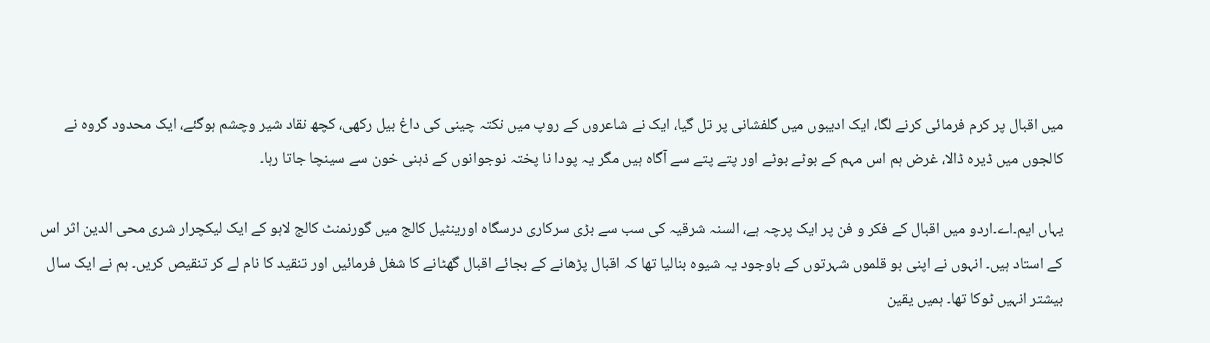میں اقبال پر کرم فرمائی کرنے لگا، ایک ادیبوں میں گلفشانی پر تل گیا، ایک نے شاعروں کے روپ میں نکتہ چینی کی داغ بیل رکھی، کچھ نقاد شیر وچشم ہوگئے، ایک محدود گروہ نے کالجوں میں ڈیرہ ڈالا، غرض ہم اس مہم کے بوٹے بوٹے اور پتے پتے سے آگاہ ہیں مگر یہ پودا نا پختہ نوجوانوں کے ذہنی خون سے سینچا جاتا رہا۔

یہاں ایم۔اے۔اردو میں اقبال کے فکر و فن پر ایک پرچہ ہے، السنہ شرقیہ کی سب سے بڑی سرکاری درسگاہ اورینٹیل کالج میں گورنمنٹ کالج لاہو کے ایک لیکچرار شری محی الدین اثر اس کے استاد ہیں۔ انہوں نے اپنی بو قلموں شہرتوں کے باوجود یہ شیوہ بنالیا تھا کہ اقبال پڑھانے کے بجائے اقبال گھٹانے کا شغل فرمائیں اور تنقید کا نام لے کر تنقیص کریں۔ ہم نے ایک سال بیشتر انہیں ٹوکا تھا۔ ہمیں یقین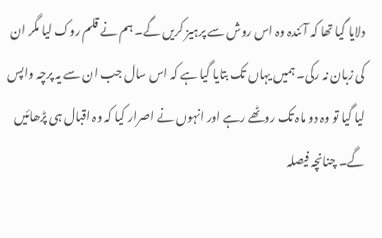دلایا گیا تھا کہ آئندہ وہ اس روش سے پرہیز کریں گے۔ ہم نے قلم روک لیا مگر ان کی زبان نہ رکی۔ ہمیں یہاں تک بتایا گیا ہے کہ اس سال جب ان سے یہ پرچہ واپس لیا گیا تو وہ دو ماہ تک روٹھے رہے اور انہوں نے اصرار کیا کہ وہ اقبال ہی پڑھائیں گے۔ چنانچہ فیصلہ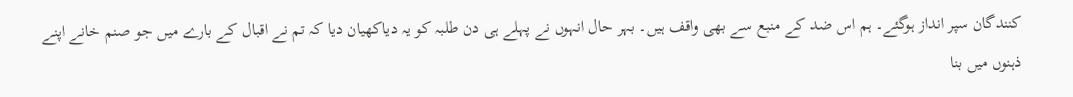کنندگان سپر انداز ہوگئے۔ ہم اس ضد کے منبع سے بھی واقف ہیں۔ بہر حال انہوں نے پہلے ہی دن طلبہ کو یہ دیاکھیان دیا کہ تم نے اقبال کے بارے میں جو صنم خانے اپنے ذہنوں میں بنا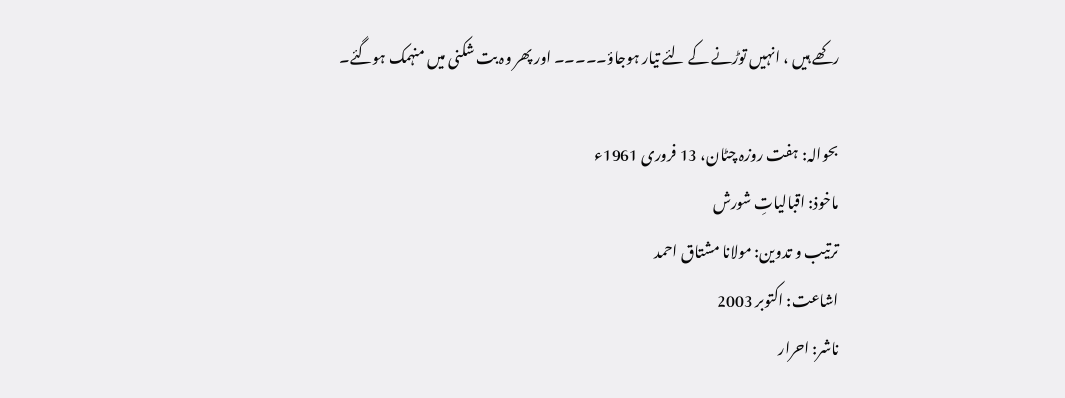رکھے ہیں ، انہیں توڑنے کے لئے تیار ہوجاؤ۔۔۔۔۔ اور پھر وہ بت شکنی میں منہمک ہوگئے۔

بحوالہ: ہفت روزہ چٹان، 13 فروری 1961ء
ماخوذ: اقبالیاتِ شورش
ترتیب و تدوین: مولانا مشتاق احمد
اشاعت: اکتوبر 2003
ناشر: احرار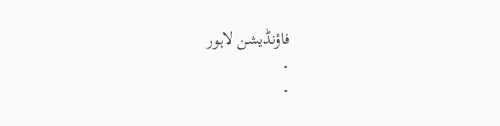فاؤنڈیشن لاہور
۔
۔